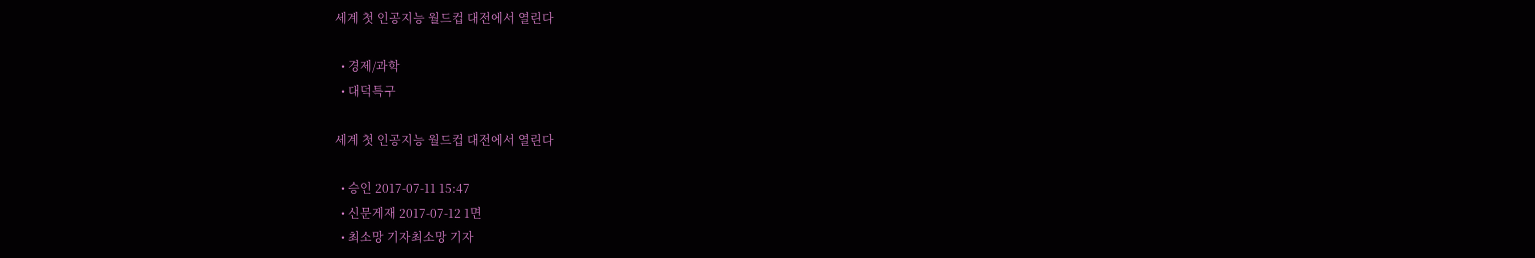세계 첫 인공지능 월드컵 대전에서 열린다

  • 경제/과학
  • 대덕특구

세계 첫 인공지능 월드컵 대전에서 열린다

  • 승인 2017-07-11 15:47
  • 신문게재 2017-07-12 1면
  • 최소망 기자최소망 기자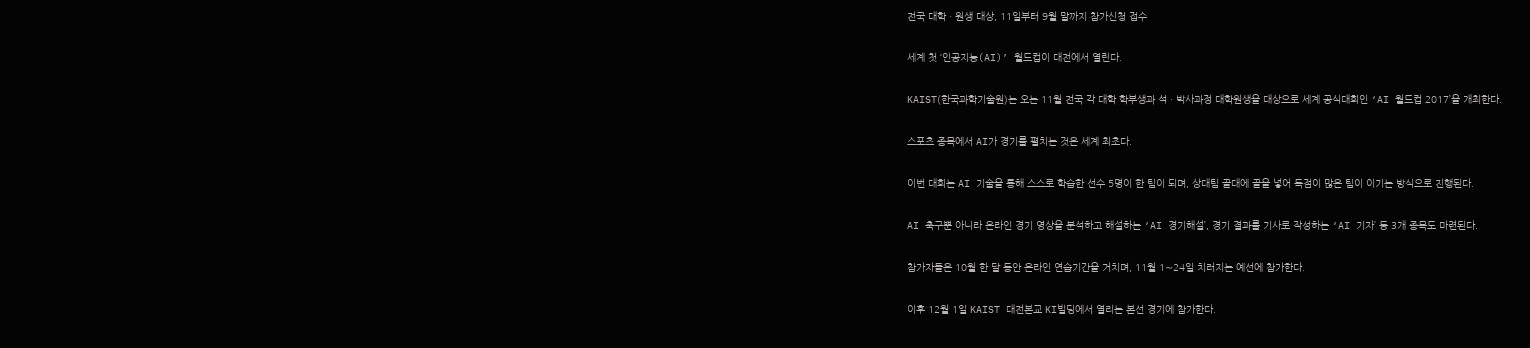전국 대학ㆍ원생 대상, 11일부터 9월 말까지 참가신청 접수

세계 첫 ‘인공지능(AI)’ 월드컵이 대전에서 열린다.

KAIST(한국과학기술원)는 오는 11월 전국 각 대학 학부생과 석ㆍ박사과정 대학원생을 대상으로 세계 공식대회인 ‘AI 월드컵 2017’을 개최한다.

스포츠 종목에서 AI가 경기를 펼치는 것은 세계 최초다.

이번 대회는 AI 기술을 통해 스스로 학습한 선수 5명이 한 팀이 되며, 상대팀 골대에 골을 넣어 득점이 많은 팀이 이기는 방식으로 진행된다.

AI 축구뿐 아니라 온라인 경기 영상을 분석하고 해설하는 ‘AI 경기해설’, 경기 결과를 기사로 작성하는 ‘AI 기자’ 등 3개 종목도 마련된다.

참가자들은 10월 한 달 동안 온라인 연습기간을 거치며, 11월 1∼24일 치러지는 예선에 참가한다.

이후 12월 1일 KAIST 대전본교 KI빌딩에서 열리는 본선 경기에 참가한다.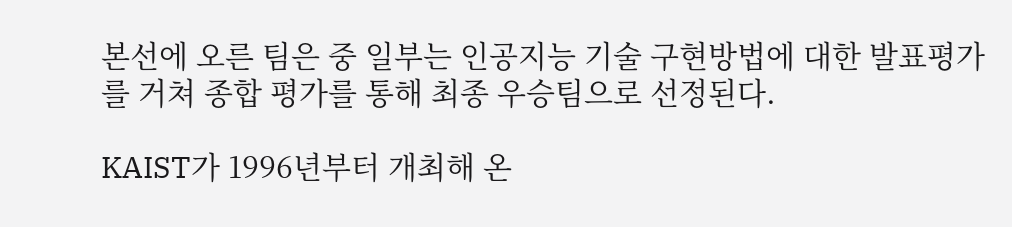본선에 오른 팀은 중 일부는 인공지능 기술 구현방법에 대한 발표평가를 거쳐 종합 평가를 통해 최종 우승팀으로 선정된다.

KAIST가 1996년부터 개최해 온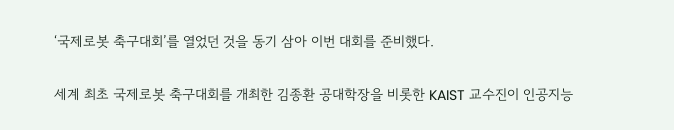‘국제로봇 축구대회’를 열었던 것을 동기 삼아 이번 대회를 준비했다.

세계 최초 국제로봇 축구대회를 개최한 김종환 공대학장을 비롯한 KAIST 교수진이 인공지능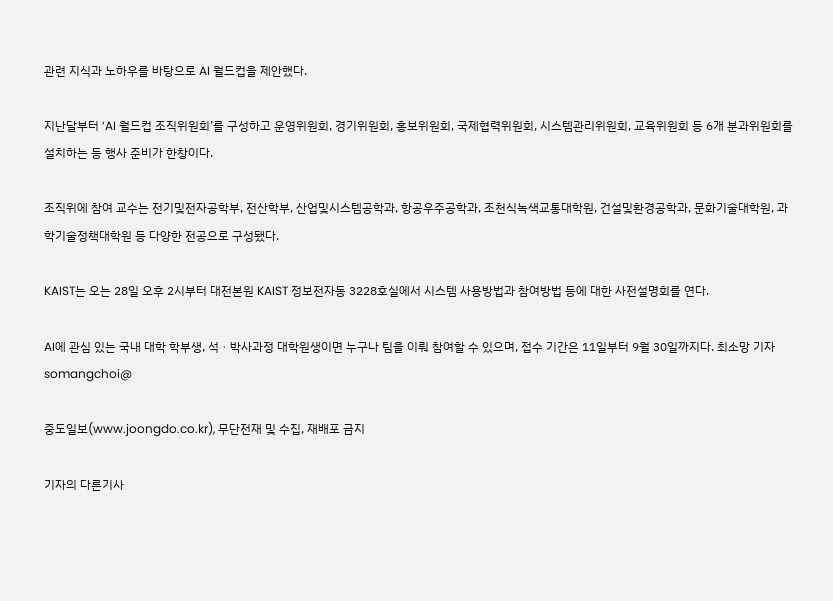관련 지식과 노하우를 바탕으로 AI 월드컵을 제안했다.

지난달부터 ‘AI 월드컵 조직위원회’를 구성하고 운영위원회, 경기위원회, 홍보위원회, 국제협력위원회, 시스템관리위원회, 교육위원회 등 6개 분과위원회를 설치하는 등 행사 준비가 한창이다.

조직위에 참여 교수는 전기및전자공학부, 전산학부, 산업및시스템공학과, 항공우주공학과, 조천식녹색교통대학원, 건설및환경공학과, 문화기술대학원, 과학기술정책대학원 등 다양한 전공으로 구성됐다.

KAIST는 오는 28일 오후 2시부터 대전본원 KAIST 정보전자동 3228호실에서 시스템 사용방법과 참여방법 등에 대한 사전설명회를 연다.

AI에 관심 있는 국내 대학 학부생, 석ㆍ박사과정 대학원생이면 누구나 팀을 이뤄 참여할 수 있으며, 접수 기간은 11일부터 9월 30일까지다. 최소망 기자somangchoi@

중도일보(www.joongdo.co.kr), 무단전재 및 수집, 재배포 금지

기자의 다른기사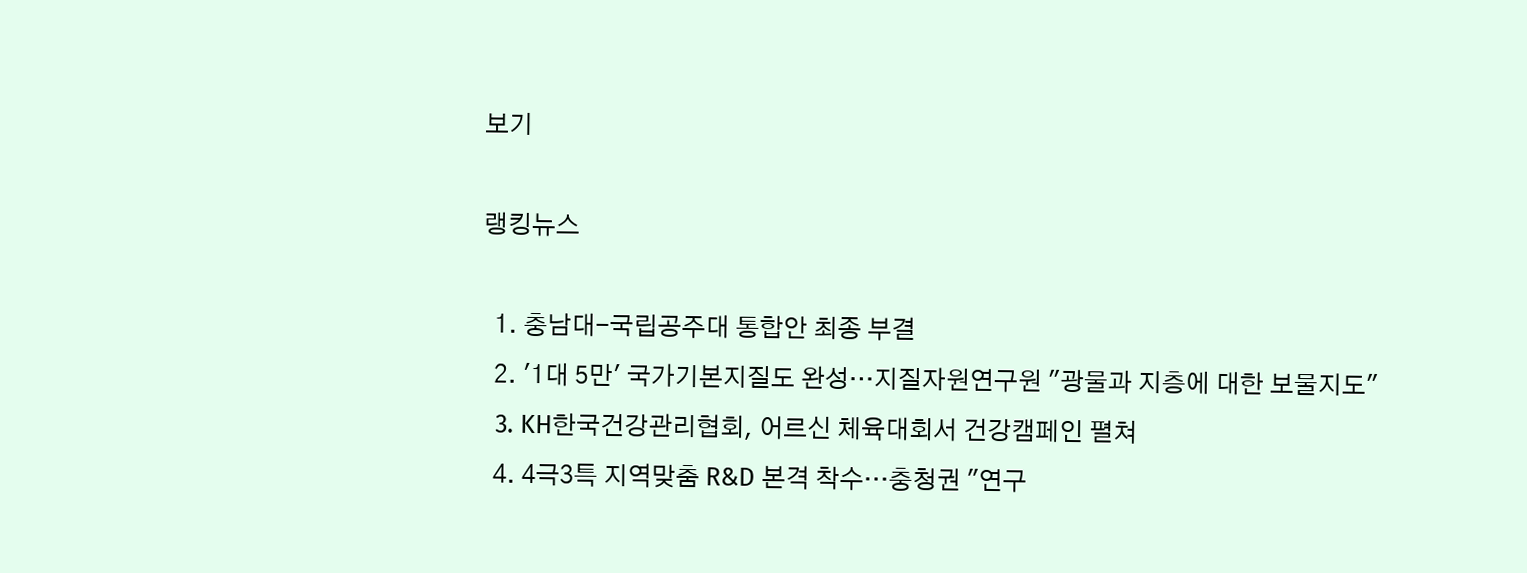보기

랭킹뉴스

  1. 충남대-국립공주대 통합안 최종 부결
  2. '1대 5만' 국가기본지질도 완성…지질자원연구원 "광물과 지층에 대한 보물지도"
  3. KH한국건강관리협회, 어르신 체육대회서 건강캠페인 펼쳐
  4. 4극3특 지역맞춤 R&D 본격 착수…충청권 "연구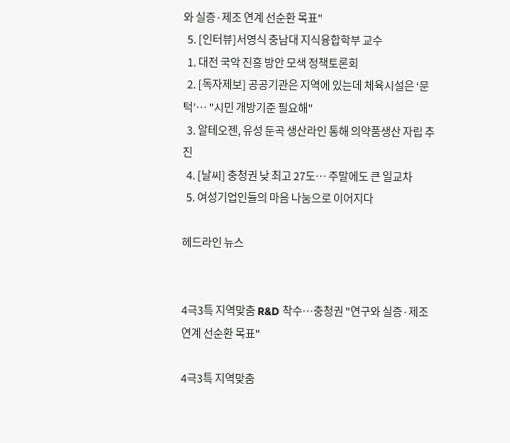와 실증·제조 연계 선순환 목표"
  5. [인터뷰]서영식 충남대 지식융합학부 교수
  1. 대전 국악 진흥 방안 모색 정책토론회
  2. [독자제보] 공공기관은 지역에 있는데 체육시설은 ‘문턱’… "시민 개방기준 필요해"
  3. 알테오젠, 유성 둔곡 생산라인 통해 의약품생산 자립 추진
  4. [날씨] 충청권 낮 최고 27도… 주말에도 큰 일교차
  5. 여성기업인들의 마음 나눔으로 이어지다

헤드라인 뉴스


4극3특 지역맞춤 R&D 착수…충청권 "연구와 실증·제조 연계 선순환 목표"

4극3특 지역맞춤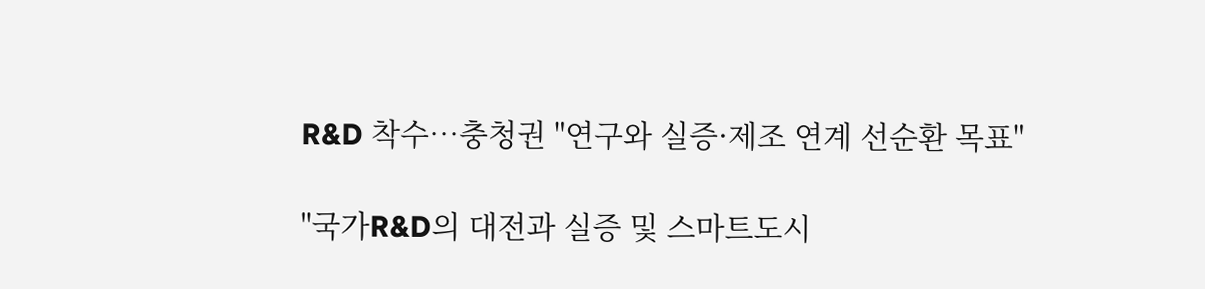R&D 착수…충청권 "연구와 실증·제조 연계 선순환 목표"

"국가R&D의 대전과 실증 및 스마트도시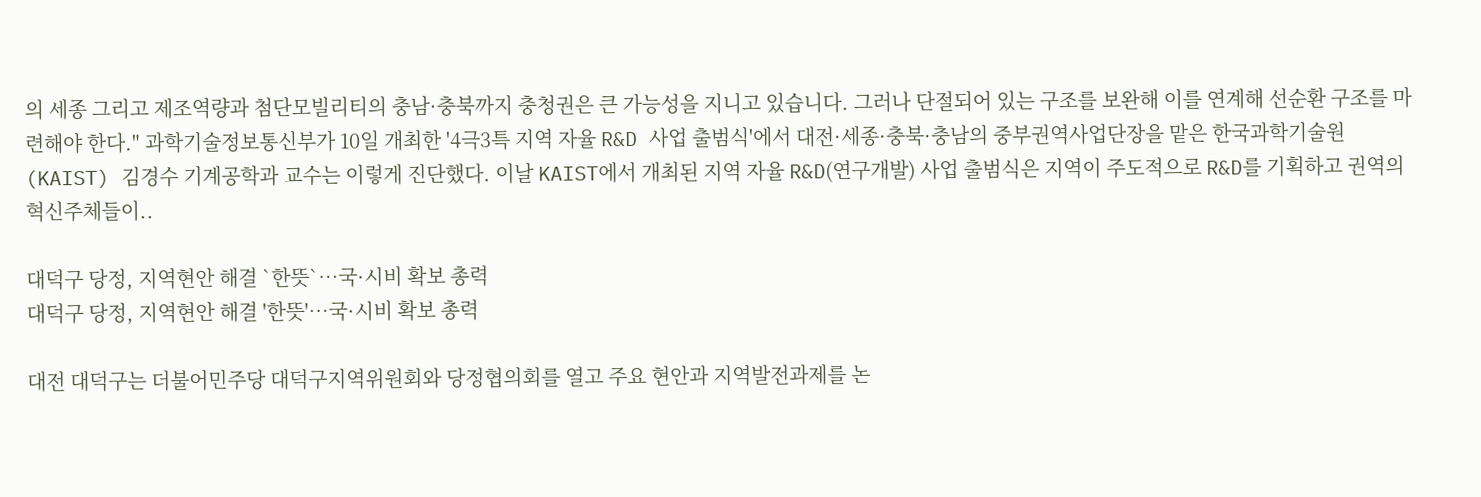의 세종 그리고 제조역량과 첨단모빌리티의 충남·충북까지 충청권은 큰 가능성을 지니고 있습니다. 그러나 단절되어 있는 구조를 보완해 이를 연계해 선순환 구조를 마련해야 한다." 과학기술정보통신부가 10일 개최한 '4극3특 지역 자율 R&D 사업 출범식'에서 대전·세종·충북·충남의 중부권역사업단장을 맡은 한국과학기술원(KAIST) 김경수 기계공학과 교수는 이렇게 진단했다. 이날 KAIST에서 개최된 지역 자율 R&D(연구개발) 사업 출범식은 지역이 주도적으로 R&D를 기획하고 권역의 혁신주체들이..

대덕구 당정, 지역현안 해결 `한뜻`…국·시비 확보 총력
대덕구 당정, 지역현안 해결 '한뜻'…국·시비 확보 총력

대전 대덕구는 더불어민주당 대덕구지역위원회와 당정협의회를 열고 주요 현안과 지역발전과제를 논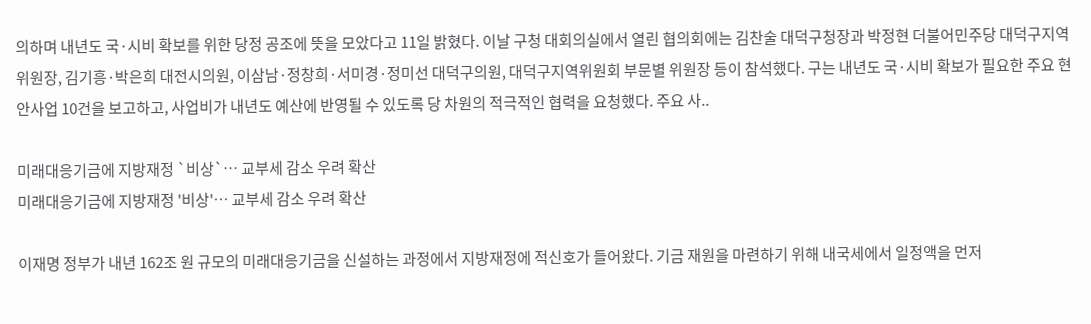의하며 내년도 국·시비 확보를 위한 당정 공조에 뜻을 모았다고 11일 밝혔다. 이날 구청 대회의실에서 열린 협의회에는 김찬술 대덕구청장과 박정현 더불어민주당 대덕구지역위원장, 김기흥·박은희 대전시의원, 이삼남·정창희·서미경·정미선 대덕구의원, 대덕구지역위원회 부문별 위원장 등이 참석했다. 구는 내년도 국·시비 확보가 필요한 주요 현안사업 10건을 보고하고, 사업비가 내년도 예산에 반영될 수 있도록 당 차원의 적극적인 협력을 요청했다. 주요 사..

미래대응기금에 지방재정 `비상`… 교부세 감소 우려 확산
미래대응기금에 지방재정 '비상'… 교부세 감소 우려 확산

이재명 정부가 내년 162조 원 규모의 미래대응기금을 신설하는 과정에서 지방재정에 적신호가 들어왔다. 기금 재원을 마련하기 위해 내국세에서 일정액을 먼저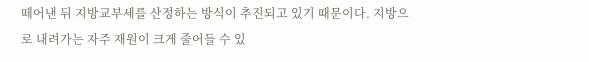떼어낸 뒤 지방교부세를 산정하는 방식이 추진되고 있기 때문이다. 지방으로 내려가는 자주 재원이 크게 줄어들 수 있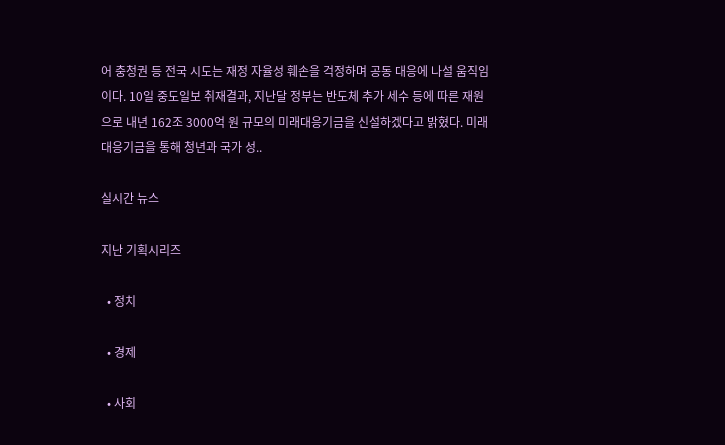어 충청권 등 전국 시도는 재정 자율성 훼손을 걱정하며 공동 대응에 나설 움직임이다. 10일 중도일보 취재결과, 지난달 정부는 반도체 추가 세수 등에 따른 재원으로 내년 162조 3000억 원 규모의 미래대응기금을 신설하겠다고 밝혔다. 미래대응기금을 통해 청년과 국가 성..

실시간 뉴스

지난 기획시리즈

  • 정치

  • 경제

  • 사회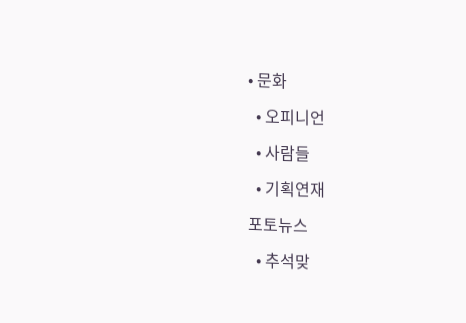• 문화

  • 오피니언

  • 사람들

  • 기획연재

포토뉴스

  • 추석맞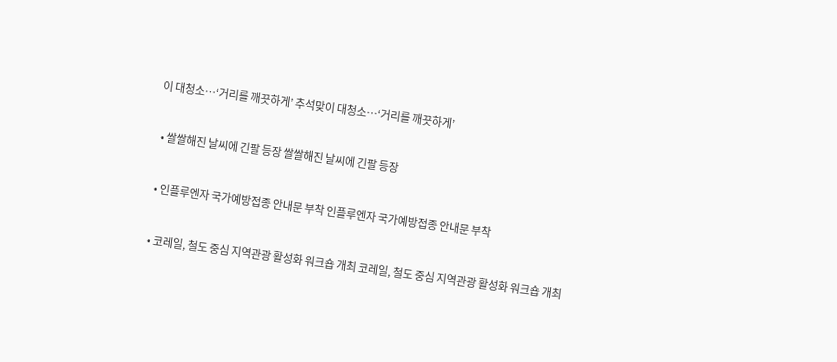이 대청소…‘거리를 깨끗하게’ 추석맞이 대청소…‘거리를 깨끗하게’

  • 쌀쌀해진 날씨에 긴팔 등장 쌀쌀해진 날씨에 긴팔 등장

  • 인플루엔자 국가예방접종 안내문 부착 인플루엔자 국가예방접종 안내문 부착

  • 코레일, 철도 중심 지역관광 활성화 워크숍 개최 코레일, 철도 중심 지역관광 활성화 워크숍 개최